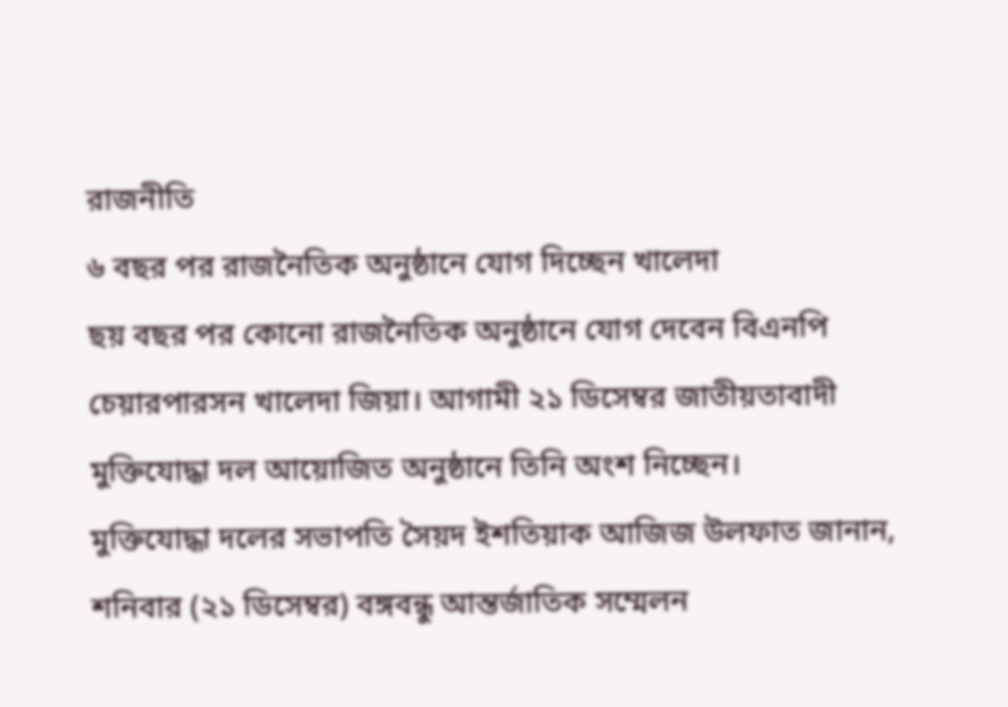রাজনীতি
৬ বছর পর রাজনৈতিক অনুষ্ঠানে যোগ দিচ্ছেন খালেদা
ছয় বছর পর কোনো রাজনৈতিক অনুষ্ঠানে যোগ দেবেন বিএনপি চেয়ারপারসন খালেদা জিয়া। আগামী ২১ ডিসেম্বর জাতীয়তাবাদী মুক্তিযোদ্ধা দল আয়োজিত অনুষ্ঠানে তিনি অংশ নিচ্ছেন।
মুক্তিযোদ্ধা দলের সভাপতি সৈয়দ ইশতিয়াক আজিজ উলফাত জানান, শনিবার (২১ ডিসেম্বর) বঙ্গবন্ধু আন্তর্জাতিক সম্মেলন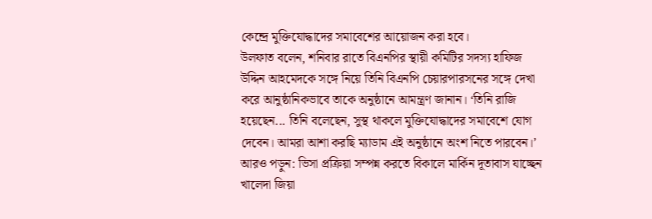কেন্দ্রে মুক্তিযোদ্ধাদের সমাবেশের আয়োজন করা হবে।
উলফাত বলেন, শনিবার রাতে বিএনপির স্থায়ী কমিটির সদস্য হাফিজ উদ্দিন আহমেদকে সঙ্গে নিয়ে তিনি বিএনপি চেয়ারপারসনের সঙ্গে দেখা করে আনুষ্ঠানিকভাবে তাকে অনুষ্ঠানে আমন্ত্রণ জানান। ‘তিনি রাজি হয়েছেন... তিনি বলেছেন, সুস্থ থাকলে মুক্তিযোদ্ধাদের সমাবেশে যোগ দেবেন। আমরা আশা করছি ম্যাডাম এই অনুষ্ঠানে অংশ নিতে পারবেন।’
আরও পড়ুন: ভিসা প্রক্রিয়া সম্পন্ন করতে বিকালে মার্কিন দূতাবাস যাচ্ছেন খালেদা জিয়া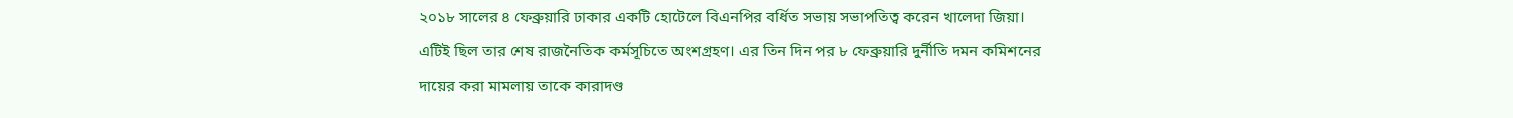২০১৮ সালের ৪ ফেব্রুয়ারি ঢাকার একটি হোটেলে বিএনপির বর্ধিত সভায় সভাপতিত্ব করেন খালেদা জিয়া। এটিই ছিল তার শেষ রাজনৈতিক কর্মসূচিতে অংশগ্রহণ। এর তিন দিন পর ৮ ফেব্রুয়ারি দুর্নীতি দমন কমিশনের দায়ের করা মামলায় তাকে কারাদণ্ড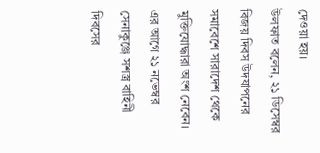দেওয়া হয়।
উলফাত বলেন, ২১ ডিসেম্বর বিজয় দিবস উদযাপনের সমাবেশে সারাদেশ থেকে মুক্তিযোদ্ধারা অংশ নেবেন।
এর আগে ২১ নভেম্বর সেনাকুঞ্জে সশস্ত্র বাহিনী দিবসের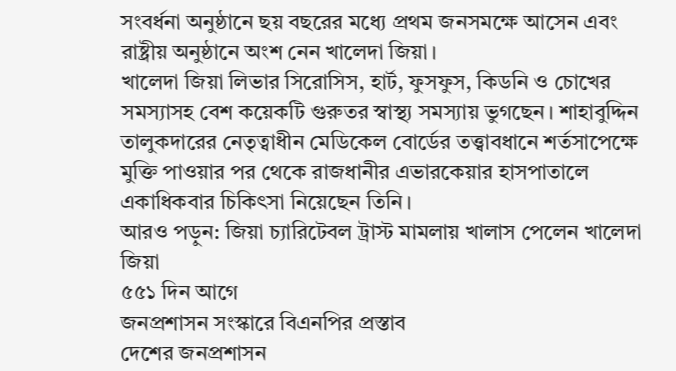সংবর্ধনা অনুষ্ঠানে ছয় বছরের মধ্যে প্রথম জনসমক্ষে আসেন এবং রাষ্ট্রীয় অনুষ্ঠানে অংশ নেন খালেদা জিয়া।
খালেদা জিয়া লিভার সিরোসিস, হার্ট, ফুসফুস, কিডনি ও চোখের সমস্যাসহ বেশ কয়েকটি গুরুতর স্বাস্থ্য সমস্যায় ভুগছেন। শাহাবুদ্দিন তালুকদারের নেতৃত্বাধীন মেডিকেল বোর্ডের তত্ত্বাবধানে শর্তসাপেক্ষে মুক্তি পাওয়ার পর থেকে রাজধানীর এভারকেয়ার হাসপাতালে একাধিকবার চিকিৎসা নিয়েছেন তিনি।
আরও পড়ুন: জিয়া চ্যারিটেবল ট্রাস্ট মামলায় খালাস পেলেন খালেদা জিয়া
৫৫১ দিন আগে
জনপ্রশাসন সংস্কারে বিএনপির প্রস্তাব
দেশের জনপ্রশাসন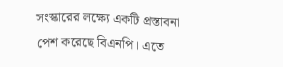সংস্কারের লক্ষ্যে একটি প্রস্তাবনা পেশ করেছে বিএনপি। এতে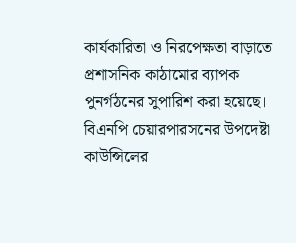কার্যকারিতা ও নিরপেক্ষতা বাড়াতে প্রশাসনিক কাঠামোর ব্যাপক পুনর্গঠনের সুপারিশ করা হয়েছে।
বিএনপি চেয়ারপারসনের উপদেষ্টা কাউন্সিলের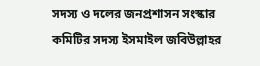সদস্য ও দলের জনপ্রশাসন সংস্কার কমিটির সদস্য ইসমাইল জবিউল্লাহর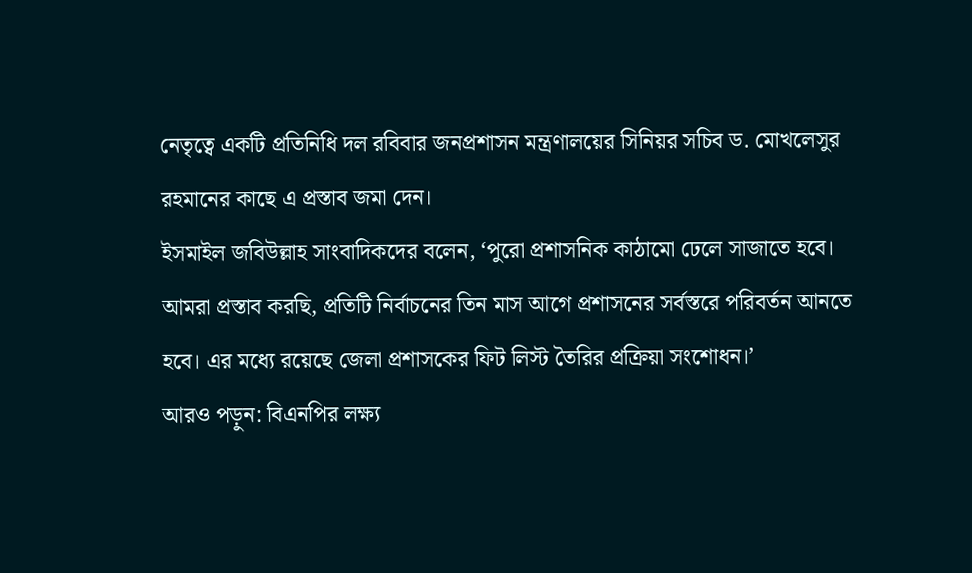নেতৃত্বে একটি প্রতিনিধি দল রবিবার জনপ্রশাসন মন্ত্রণালয়ের সিনিয়র সচিব ড. মোখলেসুর রহমানের কাছে এ প্রস্তাব জমা দেন।
ইসমাইল জবিউল্লাহ সাংবাদিকদের বলেন, ‘পুরো প্রশাসনিক কাঠামো ঢেলে সাজাতে হবে। আমরা প্রস্তাব করছি, প্রতিটি নির্বাচনের তিন মাস আগে প্রশাসনের সর্বস্তরে পরিবর্তন আনতে হবে। এর মধ্যে রয়েছে জেলা প্রশাসকের ফিট লিস্ট তৈরির প্রক্রিয়া সংশোধন।’
আরও পড়ুন: বিএনপির লক্ষ্য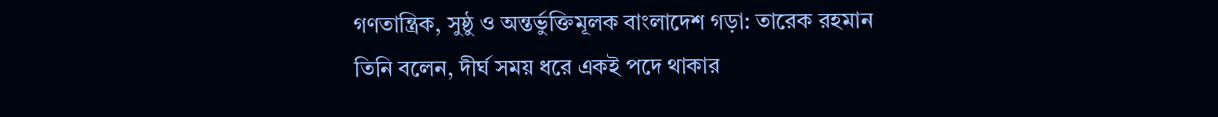গণতান্ত্রিক, সুষ্ঠু ও অন্তর্ভুক্তিমূলক বাংলাদেশ গড়া: তারেক রহমান
তিনি বলেন, দীর্ঘ সময় ধরে একই পদে থাকার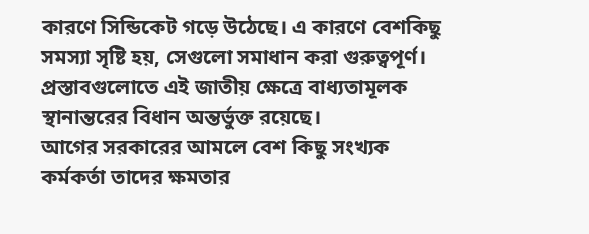কারণে সিন্ডিকেট গড়ে উঠেছে। এ কারণে বেশকিছু সমস্যা সৃষ্টি হয়, সেগুলো সমাধান করা গুরুত্বপূর্ণ।
প্রস্তাবগুলোতে এই জাতীয় ক্ষেত্রে বাধ্যতামূলক স্থানান্তরের বিধান অন্তর্ভুক্ত রয়েছে।
আগের সরকারের আমলে বেশ কিছু সংখ্যক কর্মকর্তা তাদের ক্ষমতার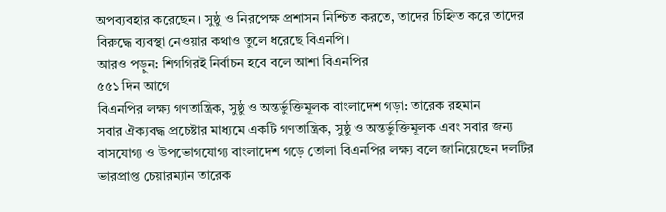অপব্যবহার করেছেন। সুষ্ঠু ও নিরপেক্ষ প্রশাসন নিশ্চিত করতে, তাদের চিহ্নিত করে তাদের বিরুদ্ধে ব্যবস্থা নেওয়ার কথাও তুলে ধরেছে বিএনপি।
আরও পড়ুন: শিগগিরই নির্বাচন হবে বলে আশা বিএনপির
৫৫১ দিন আগে
বিএনপির লক্ষ্য গণতান্ত্রিক, সুষ্ঠু ও অন্তর্ভুক্তিমূলক বাংলাদেশ গড়া: তারেক রহমান
সবার ঐক্যবদ্ধ প্রচেষ্টার মাধ্যমে একটি গণতান্ত্রিক, সুষ্ঠু ও অন্তর্ভুক্তিমূলক এবং সবার জন্য বাসযোগ্য ও উপভোগযোগ্য বাংলাদেশ গড়ে তোলা বিএনপির লক্ষ্য বলে জানিয়েছেন দলটির ভারপ্রাপ্ত চেয়ারম্যান তারেক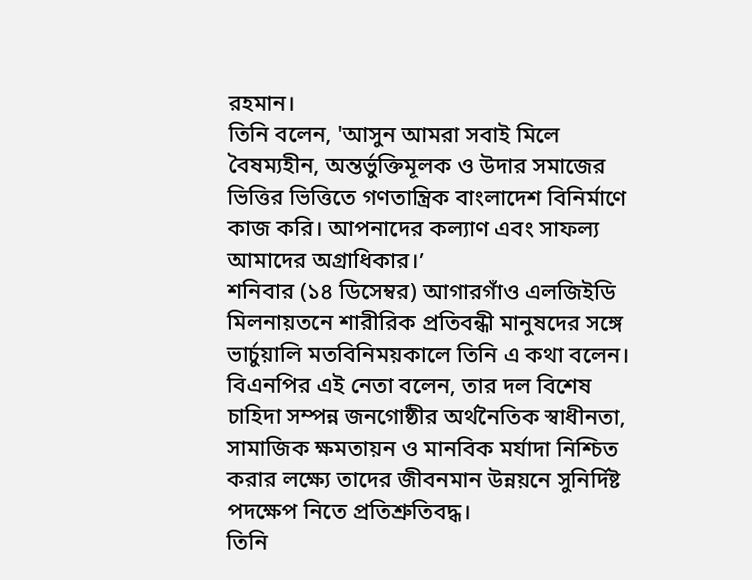রহমান।
তিনি বলেন, 'আসুন আমরা সবাই মিলে বৈষম্যহীন, অন্তর্ভুক্তিমূলক ও উদার সমাজের ভিত্তির ভিত্তিতে গণতান্ত্রিক বাংলাদেশ বিনির্মাণে কাজ করি। আপনাদের কল্যাণ এবং সাফল্য আমাদের অগ্রাধিকার।’
শনিবার (১৪ ডিসেম্বর) আগারগাঁও এলজিইডি মিলনায়তনে শারীরিক প্রতিবন্ধী মানুষদের সঙ্গে ভার্চুয়ালি মতবিনিময়কালে তিনি এ কথা বলেন।
বিএনপির এই নেতা বলেন, তার দল বিশেষ চাহিদা সম্পন্ন জনগোষ্ঠীর অর্থনৈতিক স্বাধীনতা, সামাজিক ক্ষমতায়ন ও মানবিক মর্যাদা নিশ্চিত করার লক্ষ্যে তাদের জীবনমান উন্নয়নে সুনির্দিষ্ট পদক্ষেপ নিতে প্রতিশ্রুতিবদ্ধ।
তিনি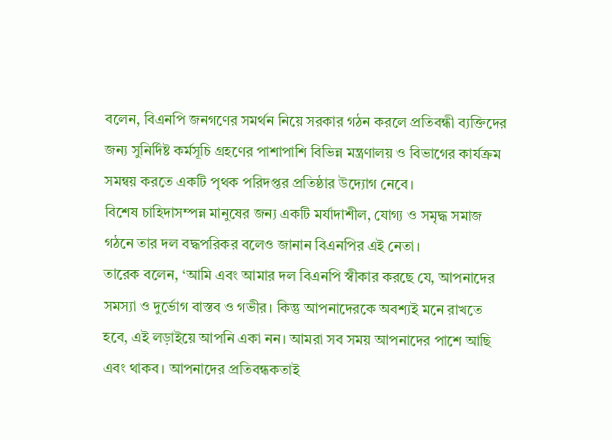বলেন, বিএনপি জনগণের সমর্থন নিয়ে সরকার গঠন করলে প্রতিবন্ধী ব্যক্তিদের জন্য সুনির্দিষ্ট কর্মসূচি গ্রহণের পাশাপাশি বিভিন্ন মন্ত্রণালয় ও বিভাগের কার্যক্রম সমন্বয় করতে একটি পৃথক পরিদপ্তর প্রতিষ্ঠার উদ্যোগ নেবে।
বিশেষ চাহিদাসম্পন্ন মানুষের জন্য একটি মর্যাদাশীল, যোগ্য ও সমৃদ্ধ সমাজ গঠনে তার দল বদ্ধপরিকর বলেও জানান বিএনপির এই নেতা।
তারেক বলেন, ‘আমি এবং আমার দল বিএনপি স্বীকার করছে যে, আপনাদের সমস্যা ও দুর্ভোগ বাস্তব ও গভীর। কিন্তু আপনাদেরকে অবশ্যই মনে রাখতে হবে, এই লড়াইয়ে আপনি একা নন। আমরা সব সময় আপনাদের পাশে আছি এবং থাকব। আপনাদের প্রতিবন্ধকতাই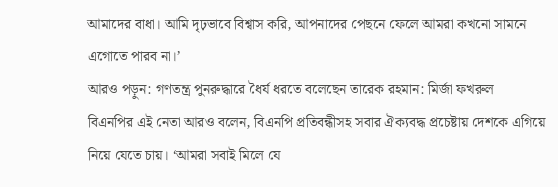আমাদের বাধা। আমি দৃঢ়ভাবে বিশ্বাস করি, আপনাদের পেছনে ফেলে আমরা কখনো সামনে এগোতে পারব না।’
আরও পড়ুন: গণতন্ত্র পুনরুদ্ধারে ধৈর্য ধরতে বলেছেন তারেক রহমান: মির্জা ফখরুল
বিএনপির এই নেতা আরও বলেন, বিএনপি প্রতিবন্ধীসহ সবার ঐক্যবদ্ধ প্রচেষ্টায় দেশকে এগিয়ে নিয়ে যেতে চায়। ‘আমরা সবাই মিলে যে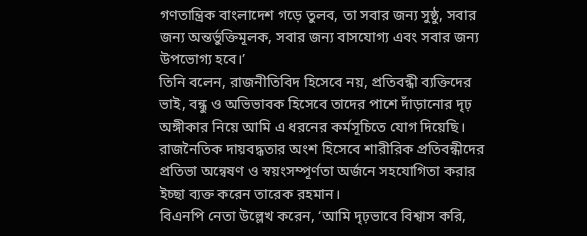গণতান্ত্রিক বাংলাদেশ গড়ে তুলব, তা সবার জন্য সুষ্ঠু, সবার জন্য অন্তর্ভুক্তিমূলক, সবার জন্য বাসযোগ্য এবং সবার জন্য উপভোগ্য হবে।’
তিনি বলেন, রাজনীতিবিদ হিসেবে নয়, প্রতিবন্ধী ব্যক্তিদের ভাই, বন্ধু ও অভিভাবক হিসেবে তাদের পাশে দাঁড়ানোর দৃঢ় অঙ্গীকার নিয়ে আমি এ ধরনের কর্মসূচিতে যোগ দিয়েছি।
রাজনৈতিক দায়বদ্ধতার অংশ হিসেবে শারীরিক প্রতিবন্ধীদের প্রতিভা অন্বেষণ ও স্বয়ংসম্পূর্ণতা অর্জনে সহযোগিতা করার ইচ্ছা ব্যক্ত করেন তারেক রহমান।
বিএনপি নেতা উল্লেখ করেন, ‘আমি দৃঢ়ভাবে বিশ্বাস করি,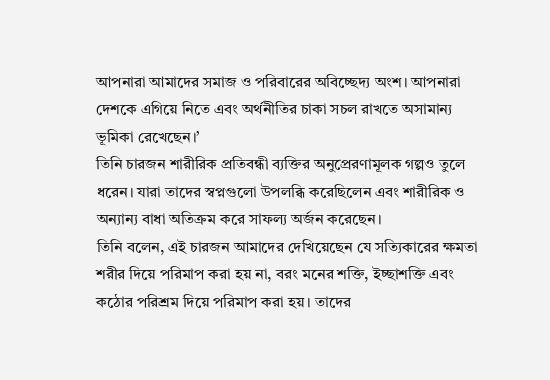আপনারা আমাদের সমাজ ও পরিবারের অবিচ্ছেদ্য অংশ। আপনারা দেশকে এগিয়ে নিতে এবং অর্থনীতির চাকা সচল রাখতে অসামান্য ভূমিকা রেখেছেন।’
তিনি চারজন শারীরিক প্রতিবন্ধী ব্যক্তির অনুপ্রেরণামূলক গল্পও তুলে ধরেন। যারা তাদের স্বপ্নগুলো উপলব্ধি করেছিলেন এবং শারীরিক ও অন্যান্য বাধা অতিক্রম করে সাফল্য অর্জন করেছেন।
তিনি বলেন, এই চারজন আমাদের দেখিয়েছেন যে সত্যিকারের ক্ষমতা শরীর দিয়ে পরিমাপ করা হয় না, বরং মনের শক্তি, ইচ্ছাশক্তি এবং কঠোর পরিশ্রম দিয়ে পরিমাপ করা হয়। তাদের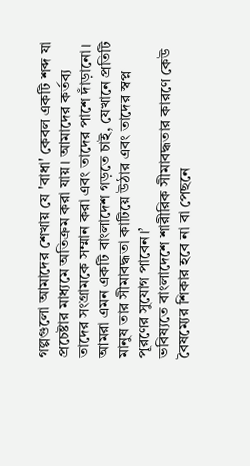গল্পগুলো আমাদের শেখায় যে 'বাধা' কেবল একটি শব্দ যা প্রচেষ্টার মাধ্যমে অতিক্রম করা যায়। আমাদের কর্তব্য তাদের সংগ্রামকে সম্মান করা এবং তাদের পাশে দাঁড়ানো। আমরা এমন একটি বাংলাদেশ গড়তে চাই, যেখানে প্রতিটি মানুষ তার সীমাবদ্ধতা কাটিয়ে উঠার এবং তাদের স্বপ্ন পূরণের সুযোগ পাবেন।’
ভবিষ্যতে বাংলাদেশে শারীরিক সীমাবদ্ধতার কারণে কেউ বৈষম্যের শিকার হবে না বা পেছনে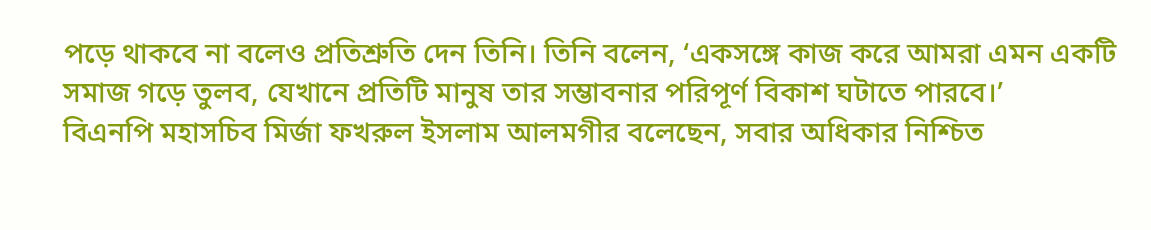পড়ে থাকবে না বলেও প্রতিশ্রুতি দেন তিনি। তিনি বলেন, ‘একসঙ্গে কাজ করে আমরা এমন একটি সমাজ গড়ে তুলব, যেখানে প্রতিটি মানুষ তার সম্ভাবনার পরিপূর্ণ বিকাশ ঘটাতে পারবে।’
বিএনপি মহাসচিব মির্জা ফখরুল ইসলাম আলমগীর বলেছেন, সবার অধিকার নিশ্চিত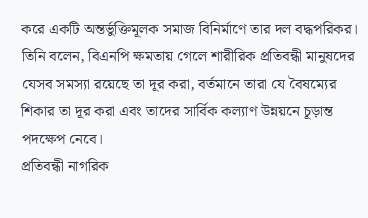করে একটি অন্তর্ভুক্তিমূলক সমাজ বিনির্মাণে তার দল বদ্ধপরিকর।
তিনি বলেন, বিএনপি ক্ষমতায় গেলে শারীরিক প্রতিবন্ধী মানুষদের যেসব সমস্যা রয়েছে তা দূর করা, বর্তমানে তারা যে বৈষম্যের শিকার তা দূর করা এবং তাদের সার্বিক কল্যাণ উন্নয়নে চূড়ান্ত পদক্ষেপ নেবে।
প্রতিবন্ধী নাগরিক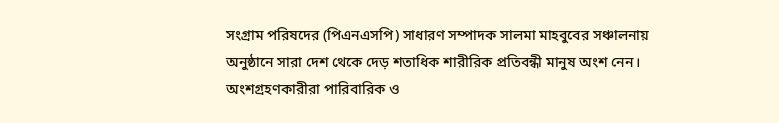সংগ্রাম পরিষদের (পিএনএসপি) সাধারণ সম্পাদক সালমা মাহবুবের সঞ্চালনায় অনুষ্ঠানে সারা দেশ থেকে দেড় শতাধিক শারীরিক প্রতিবন্ধী মানুষ অংশ নেন।
অংশগ্রহণকারীরা পারিবারিক ও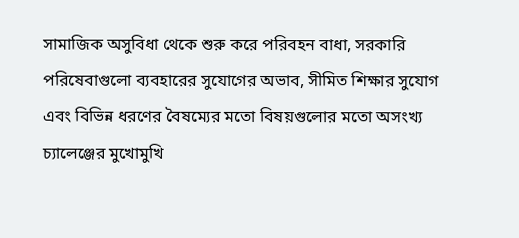সামাজিক অসুবিধা থেকে শুরু করে পরিবহন বাধা, সরকারি পরিষেবাগুলো ব্যবহারের সুযোগের অভাব, সীমিত শিক্ষার সুযোগ এবং বিভিন্ন ধরণের বৈষম্যের মতো বিষয়গুলোর মতো অসংখ্য চ্যালেঞ্জের মুখোমুখি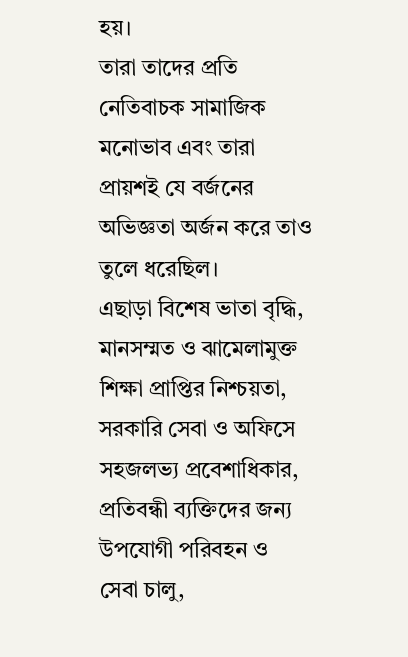হয়।
তারা তাদের প্রতি নেতিবাচক সামাজিক মনোভাব এবং তারা প্রায়শই যে বর্জনের অভিজ্ঞতা অর্জন করে তাও তুলে ধরেছিল।
এছাড়া বিশেষ ভাতা বৃদ্ধি, মানসম্মত ও ঝামেলামুক্ত শিক্ষা প্রাপ্তির নিশ্চয়তা, সরকারি সেবা ও অফিসে সহজলভ্য প্রবেশাধিকার, প্রতিবন্ধী ব্যক্তিদের জন্য উপযোগী পরিবহন ও সেবা চালু,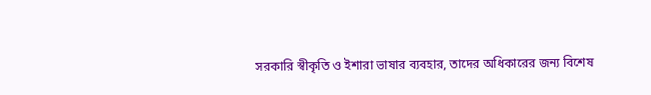সরকারি স্বীকৃতি ও ইশারা ভাষার ব্যবহার, তাদের অধিকারের জন্য বিশেষ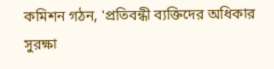কমিশন গঠন, 'প্রতিবন্ধী ব্যক্তিদের অধিকার সুরক্ষা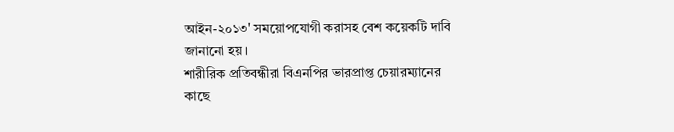আইন-২০১৩' সময়োপযোগী করাসহ বেশ কয়েকটি দাবি জানানো হয়।
শারীরিক প্রতিবন্ধীরা বিএনপির ভারপ্রাপ্ত চেয়ারম্যানের কাছে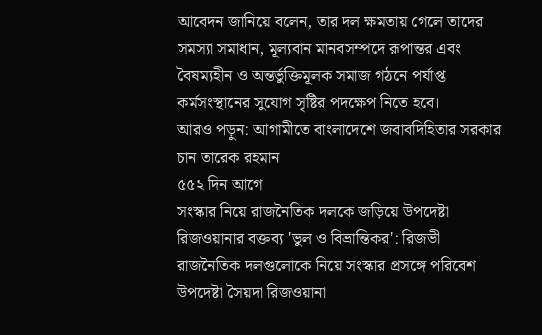আবেদন জানিয়ে বলেন, তার দল ক্ষমতায় গেলে তাদের সমস্যা সমাধান, মূল্যবান মানবসম্পদে রূপান্তর এবং বৈষম্যহীন ও অন্তর্ভুক্তিমূলক সমাজ গঠনে পর্যাপ্ত কর্মসংস্থানের সুযোগ সৃষ্টির পদক্ষেপ নিতে হবে।
আরও পড়ুন: আগামীতে বাংলাদেশে জবাবদিহিতার সরকার চান তারেক রহমান
৫৫২ দিন আগে
সংস্কার নিয়ে রাজনৈতিক দলকে জড়িয়ে উপদেষ্টা রিজওয়ানার বক্তব্য 'ভুল ও বিভ্রান্তিকর': রিজভী
রাজনৈতিক দলগুলোকে নিয়ে সংস্কার প্রসঙ্গে পরিবেশ উপদেষ্টা সৈয়দা রিজওয়ানা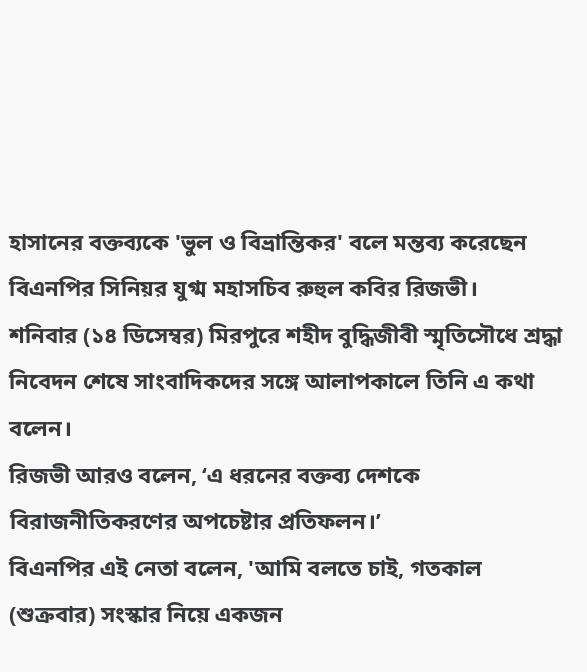হাসানের বক্তব্যকে 'ভুল ও বিভ্রান্তিকর' বলে মন্তব্য করেছেন বিএনপির সিনিয়র যুগ্ম মহাসচিব রুহুল কবির রিজভী।
শনিবার (১৪ ডিসেম্বর) মিরপুরে শহীদ বুদ্ধিজীবী স্মৃতিসৌধে শ্রদ্ধা নিবেদন শেষে সাংবাদিকদের সঙ্গে আলাপকালে তিনি এ কথা বলেন।
রিজভী আরও বলেন, ‘এ ধরনের বক্তব্য দেশকে বিরাজনীতিকরণের অপচেষ্টার প্রতিফলন।’
বিএনপির এই নেতা বলেন, 'আমি বলতে চাই, গতকাল (শুক্রবার) সংস্কার নিয়ে একজন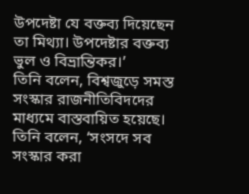উপদেষ্টা যে বক্তব্য দিয়েছেন তা মিথ্যা। উপদেষ্টার বক্তব্য ভুল ও বিভ্রান্তিকর।’
তিনি বলেন, বিশ্বজুড়ে সমস্ত সংস্কার রাজনীতিবিদদের মাধ্যমে বাস্তবায়িত হয়েছে। তিনি বলেন, ‘সংসদে সব সংস্কার করা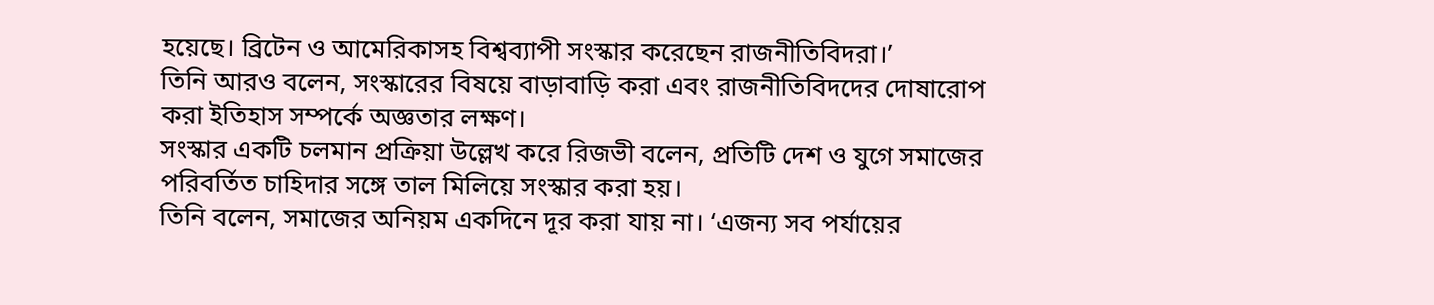হয়েছে। ব্রিটেন ও আমেরিকাসহ বিশ্বব্যাপী সংস্কার করেছেন রাজনীতিবিদরা।’
তিনি আরও বলেন, সংস্কারের বিষয়ে বাড়াবাড়ি করা এবং রাজনীতিবিদদের দোষারোপ করা ইতিহাস সম্পর্কে অজ্ঞতার লক্ষণ।
সংস্কার একটি চলমান প্রক্রিয়া উল্লেখ করে রিজভী বলেন, প্রতিটি দেশ ও যুগে সমাজের পরিবর্তিত চাহিদার সঙ্গে তাল মিলিয়ে সংস্কার করা হয়।
তিনি বলেন, সমাজের অনিয়ম একদিনে দূর করা যায় না। ‘এজন্য সব পর্যায়ের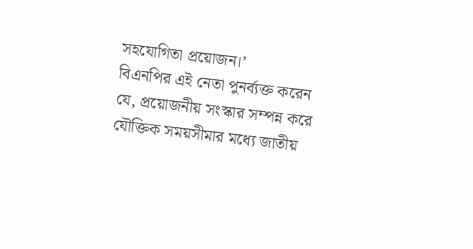সহযোগিতা প্রয়োজন।’
বিএনপির এই নেতা পুনর্ব্যক্ত করেন যে, প্রয়োজনীয় সংস্কার সম্পন্ন করে যৌক্তিক সময়সীমার মধ্যে জাতীয়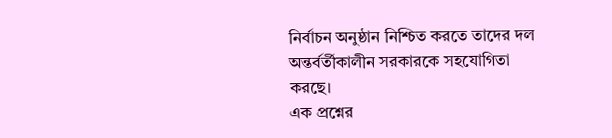নির্বাচন অনুষ্ঠান নিশ্চিত করতে তাদের দল অন্তর্বর্তীকালীন সরকারকে সহযোগিতা করছে।
এক প্রশ্নের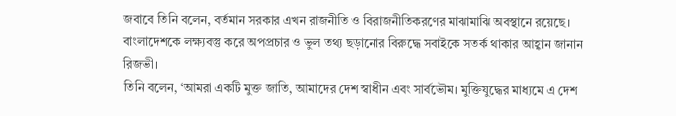জবাবে তিনি বলেন, বর্তমান সরকার এখন রাজনীতি ও বিরাজনীতিকরণের মাঝামাঝি অবস্থানে রয়েছে।
বাংলাদেশকে লক্ষ্যবস্তু করে অপপ্রচার ও ভুল তথ্য ছড়ানোর বিরুদ্ধে সবাইকে সতর্ক থাকার আহ্বান জানান রিজভী।
তিনি বলেন, ‘আমরা একটি মুক্ত জাতি, আমাদের দেশ স্বাধীন এবং সার্বভৌম। মুক্তিযুদ্ধের মাধ্যমে এ দেশ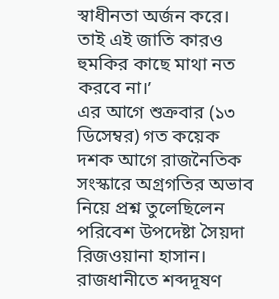স্বাধীনতা অর্জন করে। তাই এই জাতি কারও হুমকির কাছে মাথা নত করবে না।’
এর আগে শুক্রবার (১৩ ডিসেম্বর) গত কয়েক দশক আগে রাজনৈতিক সংস্কারে অগ্রগতির অভাব নিয়ে প্রশ্ন তুলেছিলেন পরিবেশ উপদেষ্টা সৈয়দা রিজওয়ানা হাসান।
রাজধানীতে শব্দদূষণ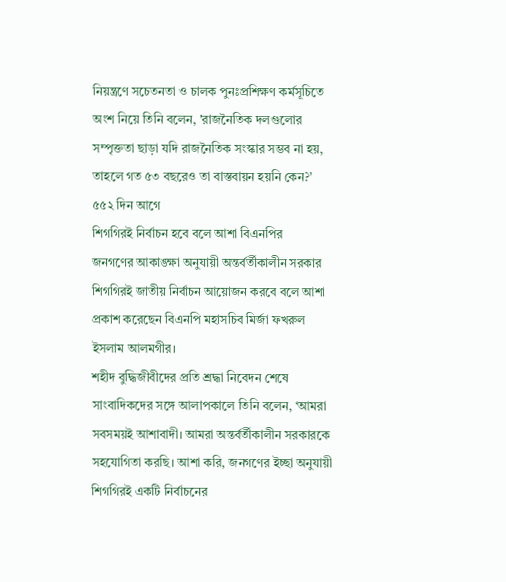নিয়ন্ত্রণে সচেতনতা ও চালক পুনঃপ্রশিক্ষণ কর্মসূচিতে অংশ নিয়ে তিনি বলেন, 'রাজনৈতিক দলগুলোর সম্পৃক্ততা ছাড়া যদি রাজনৈতিক সংস্কার সম্ভব না হয়, তাহলে গত ৫৩ বছরেও তা বাস্তবায়ন হয়নি কেন?’
৫৫২ দিন আগে
শিগগিরই নির্বাচন হবে বলে আশা বিএনপির
জনগণের আকাঙ্ক্ষা অনুযায়ী অন্তর্বর্তীকালীন সরকার শিগগিরই জাতীয় নির্বাচন আয়োজন করবে বলে আশা প্রকাশ করেছেন বিএনপি মহাসচিব মির্জা ফখরুল ইসলাম আলমগীর।
শহীদ বুদ্ধিজীবীদের প্রতি শ্রদ্ধা নিবেদন শেষে সাংবাদিকদের সঙ্গে আলাপকালে তিনি বলেন, ‘আমরা সবসময়ই আশাবাদী। আমরা অন্তর্বর্তীকালীন সরকারকে সহযোগিতা করছি। আশা করি, জনগণের ইচ্ছা অনুযায়ী শিগগিরই একটি নির্বাচনের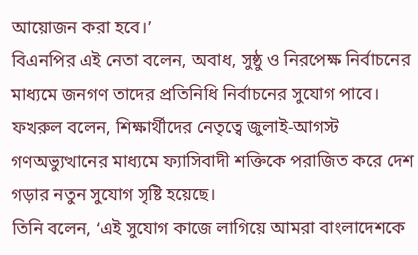আয়োজন করা হবে।’
বিএনপির এই নেতা বলেন, অবাধ, সুষ্ঠু ও নিরপেক্ষ নির্বাচনের মাধ্যমে জনগণ তাদের প্রতিনিধি নির্বাচনের সুযোগ পাবে।
ফখরুল বলেন, শিক্ষার্থীদের নেতৃত্বে জুলাই-আগস্ট গণঅভ্যুত্থানের মাধ্যমে ফ্যাসিবাদী শক্তিকে পরাজিত করে দেশ গড়ার নতুন সুযোগ সৃষ্টি হয়েছে।
তিনি বলেন, ‘এই সুযোগ কাজে লাগিয়ে আমরা বাংলাদেশকে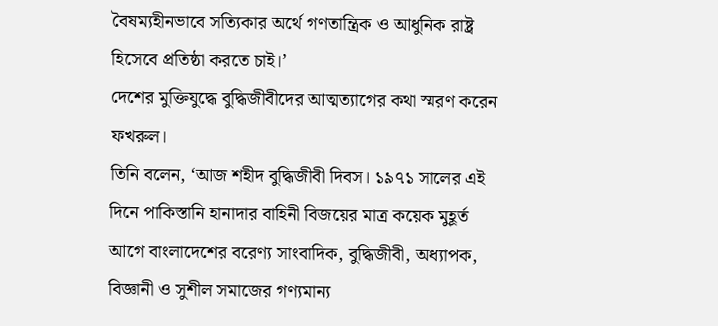বৈষম্যহীনভাবে সত্যিকার অর্থে গণতান্ত্রিক ও আধুনিক রাষ্ট্র হিসেবে প্রতিষ্ঠা করতে চাই।’
দেশের মুক্তিযুদ্ধে বুদ্ধিজীবীদের আত্মত্যাগের কথা স্মরণ করেন ফখরুল।
তিনি বলেন, ‘আজ শহীদ বুদ্ধিজীবী দিবস। ১৯৭১ সালের এই দিনে পাকিস্তানি হানাদার বাহিনী বিজয়ের মাত্র কয়েক মুহূর্ত আগে বাংলাদেশের বরেণ্য সাংবাদিক, বুদ্ধিজীবী, অধ্যাপক, বিজ্ঞানী ও সুশীল সমাজের গণ্যমান্য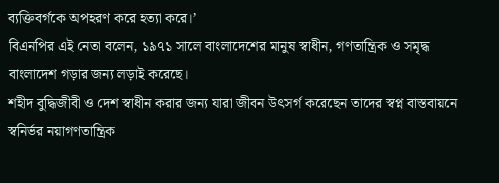ব্যক্তিবর্গকে অপহরণ করে হত্যা করে।’
বিএনপির এই নেতা বলেন, ১৯৭১ সালে বাংলাদেশের মানুষ স্বাধীন, গণতান্ত্রিক ও সমৃদ্ধ বাংলাদেশ গড়ার জন্য লড়াই করেছে।
শহীদ বুদ্ধিজীবী ও দেশ স্বাধীন করার জন্য যারা জীবন উৎসর্গ করেছেন তাদের স্বপ্ন বাস্তবায়নে স্বনির্ভর নয়াগণতান্ত্রিক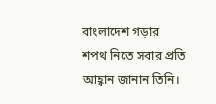বাংলাদেশ গড়ার শপথ নিতে সবার প্রতি আহ্বান জানান তিনি।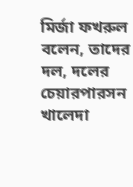মির্জা ফখরুল বলেন, তাদের দল, দলের চেয়ারপারসন খালেদা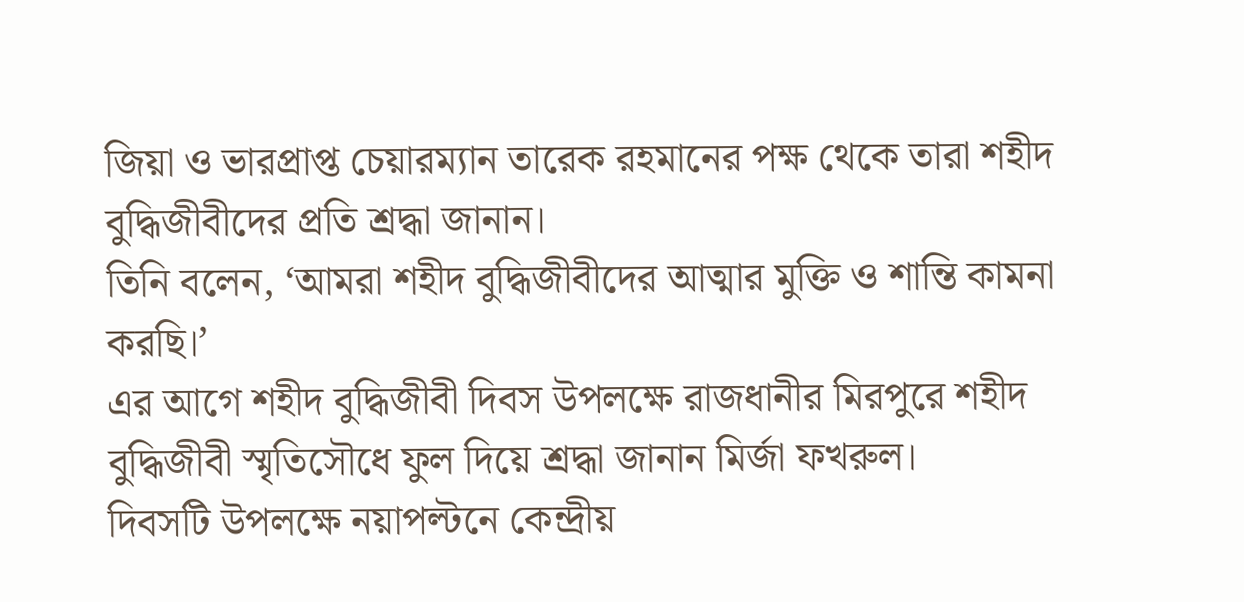জিয়া ও ভারপ্রাপ্ত চেয়ারম্যান তারেক রহমানের পক্ষ থেকে তারা শহীদ বুদ্ধিজীবীদের প্রতি শ্রদ্ধা জানান।
তিনি বলেন, ‘আমরা শহীদ বুদ্ধিজীবীদের আত্মার মুক্তি ও শান্তি কামনা করছি।’
এর আগে শহীদ বুদ্ধিজীবী দিবস উপলক্ষে রাজধানীর মিরপুরে শহীদ বুদ্ধিজীবী স্মৃতিসৌধে ফুল দিয়ে শ্রদ্ধা জানান মির্জা ফখরুল।
দিবসটি উপলক্ষে নয়াপল্টনে কেন্দ্রীয়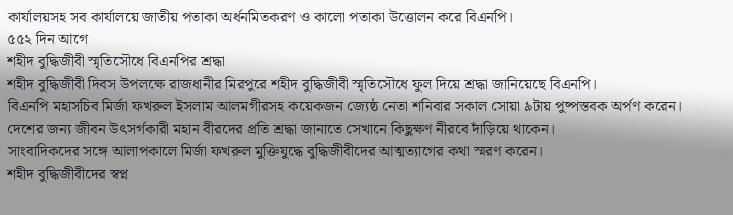কার্যালয়সহ সব কার্যালয়ে জাতীয় পতাকা অর্ধনমিতকরণ ও কালো পতাকা উত্তোলন করে বিএনপি।
৫৫২ দিন আগে
শহীদ বুদ্ধিজীবী স্মৃতিসৌধে বিএনপির শ্রদ্ধা
শহীদ বুদ্ধিজীবী দিবস উপলক্ষে রাজধানীর মিরপুরে শহীদ বুদ্ধিজীবী স্মৃতিসৌধে ফুল দিয়ে শ্রদ্ধা জানিয়েছে বিএনপি।
বিএনপি মহাসচিব মির্জা ফখরুল ইসলাম আলমগীরসহ কয়েকজন জ্যেষ্ঠ নেতা শনিবার সকাল সোয়া ৯টায় পুষ্পস্তবক অর্পণ করেন। দেশের জন্য জীবন উৎসর্গকারী মহান বীরদের প্রতি শ্রদ্ধা জানাতে সেখানে কিছুক্ষণ নীরবে দাঁড়িয়ে থাকেন।
সাংবাদিকদের সঙ্গে আলাপকালে মির্জা ফখরুল মুক্তিযুদ্ধে বুদ্ধিজীবীদের আত্মত্যাগের কথা স্মরণ করেন।
শহীদ বুদ্ধিজীবীদের স্বপ্ন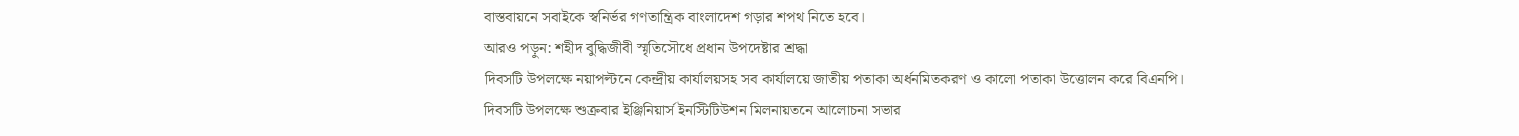বাস্তবায়নে সবাইকে স্বনির্ভর গণতান্ত্রিক বাংলাদেশ গড়ার শপথ নিতে হবে।
আরও পড়ুন: শহীদ বুদ্ধিজীবী স্মৃতিসৌধে প্রধান উপদেষ্টার শ্রদ্ধা
দিবসটি উপলক্ষে নয়াপল্টনে কেন্দ্রীয় কার্যালয়সহ সব কার্যালয়ে জাতীয় পতাকা অর্ধনমিতকরণ ও কালো পতাকা উত্তোলন করে বিএনপি।
দিবসটি উপলক্ষে শুক্রবার ইঞ্জিনিয়ার্স ইনস্টিটিউশন মিলনায়তনে আলোচনা সভার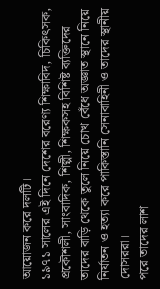আয়োজন করে দলটি।
১৯৭১ সালের এই দিনে দেশের বরেণ্য শিক্ষাবিদ, চিকিৎসক, প্রকৌশলী, সাংবাদিক, শিল্পী, শিক্ষকসহ বিশিষ্ট ব্যক্তিদের তাদের বাড়ি থেকে তুলে নিয়ে চোখ বেঁধে অজ্ঞাত স্থানে নিয়ে নির্যাতন ও হত্যা করে পাকিস্তানি সেনাবাহিনী ও তাদের স্থানীয় দোসররা।
পরে তাদের লাশ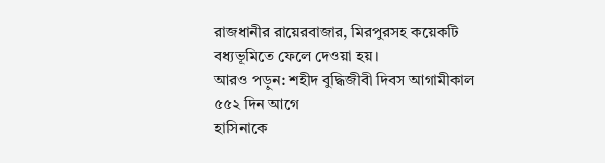রাজধানীর রায়েরবাজার, মিরপুরসহ কয়েকটি বধ্যভূমিতে ফেলে দেওয়া হয়।
আরও পড়ুন: শহীদ বুদ্ধিজীবী দিবস আগামীকাল
৫৫২ দিন আগে
হাসিনাকে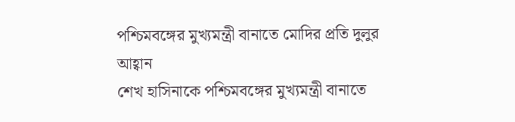পশ্চিমবঙ্গের মুখ্যমন্ত্রী বানাতে মোদির প্রতি দুলুর আহ্বান
শেখ হাসিনাকে পশ্চিমবঙ্গের মুখ্যমন্ত্রী বানাতে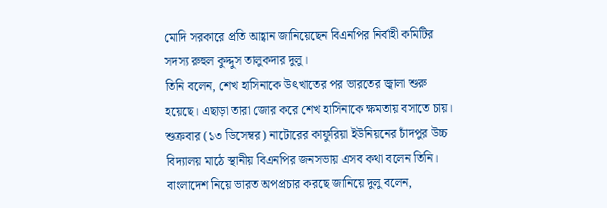মোদি সরকারে প্রতি আহ্বান জানিয়েছেন বিএনপির নির্বাহী কমিটির সদস্য রুহুল কুদ্দুস তালুকদার দুলু।
তিনি বলেন, শেখ হাসিনাকে উৎখাতের পর ভারতের জ্বালা শুরু হয়েছে। এছাড়া তারা জোর করে শেখ হাসিনাকে ক্ষমতায় বসাতে চায়।
শুক্রবার (১৩ ডিসেম্বর) নাটোরের কাফুরিয়া ইউনিয়নের চাঁদপুর উচ্চ বিদ্যালয় মাঠে স্থানীয় বিএনপির জনসভায় এসব কথা বলেন তিনি।
বাংলাদেশ নিয়ে ভারত অপপ্রচার করছে জানিয়ে দুলু বলেন,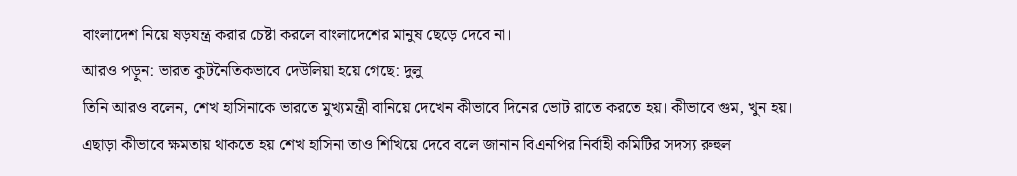বাংলাদেশ নিয়ে ষড়যন্ত্র করার চেষ্টা করলে বাংলাদেশের মানুষ ছেড়ে দেবে না।
আরও পড়ুন: ভারত কুটনৈতিকভাবে দেউলিয়া হয়ে গেছে: দুলু
তিনি আরও বলেন, শেখ হাসিনাকে ভারতে মুখ্যমন্ত্রী বানিয়ে দেখেন কীভাবে দিনের ভোট রাতে করতে হয়। কীভাবে গুম, খুন হয়।
এছাড়া কীভাবে ক্ষমতায় থাকতে হয় শেখ হাসিনা তাও শিখিয়ে দেবে বলে জানান বিএনপির নির্বাহী কমিটির সদস্য রুহুল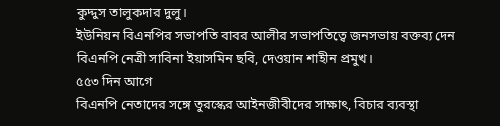কুদ্দুস তালুকদার দুলু।
ইউনিয়ন বিএনপির সভাপতি বাবর আলীর সভাপতিত্বে জনসভায় বক্তব্য দেন বিএনপি নেত্রী সাবিনা ইয়াসমিন ছবি, দেওয়ান শাহীন প্রমুখ।
৫৫৩ দিন আগে
বিএনপি নেতাদের সঙ্গে তুরস্কের আইনজীবীদের সাক্ষাৎ, বিচার ব্যবস্থা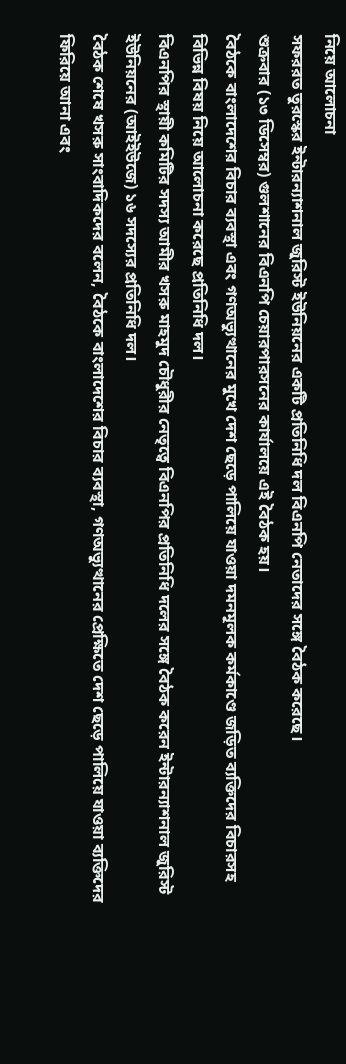নিয়ে আলোচনা
সফররত তুরস্কের ইন্টারন্যাশনাল জুরিস্ট ইউনিয়নের একটি প্রতিনিধি দল বিএনপি নেতাদের সঙ্গে বৈঠক করেছে।
শুক্রবার (১৩ ডিসেম্বর) গুলশানের বিএনপি চেয়ারপারসনের কার্যালয়ে এই বৈঠক হয়।
বৈঠকে বাংলাদেশের বিচার ব্যবস্থা এবং গণঅভ্যুত্থানের মুখে দেশ ছেড়ে পালিয়ে যাওয়া দমনমূলক কর্মকাণ্ডে জড়িত ব্যক্তিদের বিচারসহ বিভিন্ন বিষয় নিয়ে আলোচনা করেছে প্রতিনিধি দল।
বিএনপির স্থায়ী কমিটির সদস্য আমীর খসরু মাহমুদ চৌধুরীর নেতৃত্বে বিএনপির প্রতিনিধি দলের সঙ্গে বৈঠক করেন ইন্টারন্যাশনাল জুরিস্ট ইউনিয়নের (আইইউজে) ১৬ সদস্যের প্রতিনিধি দল।
বৈঠক শেষে খসরু সাংবাদিকদের বলেন, বৈঠকে বাংলাদেশের বিচার ব্যবস্থা, গণঅভ্যুত্থানের প্রেক্ষিতে দেশ ছেড়ে পালিয়ে যাওয়া ব্যক্তিদের ফিরিয়ে আনা এবং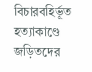বিচারবহির্ভূত হত্যাকাণ্ডে জড়িতদের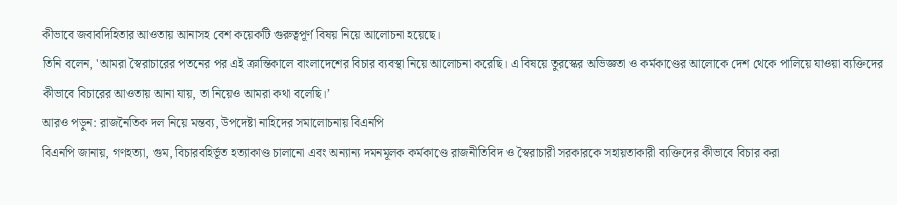কীভাবে জবাবদিহিতার আওতায় আনাসহ বেশ কয়েকটি গুরুত্বপূর্ণ বিষয় নিয়ে আলোচনা হয়েছে।
তিনি বলেন, 'আমরা স্বৈরাচারের পতনের পর এই ক্রান্তিকালে বাংলাদেশের বিচার ব্যবস্থা নিয়ে আলোচনা করেছি। এ বিষয়ে তুরস্কের অভিজ্ঞতা ও কর্মকাণ্ডের আলোকে দেশ থেকে পালিয়ে যাওয়া ব্যক্তিদের কীভাবে বিচারের আওতায় আনা যায়, তা নিয়েও আমরা কথা বলেছি।’
আরও পড়ুন: রাজনৈতিক দল নিয়ে মন্তব্য, উপদেষ্টা নাহিদের সমালোচনায় বিএনপি
বিএনপি জানায়, গণহত্যা, গুম, বিচারবহির্ভূত হত্যাকাণ্ড চালানো এবং অন্যান্য দমনমূলক কর্মকাণ্ডে রাজনীতিবিদ ও স্বৈরাচারী সরকারকে সহায়তাকারী ব্যক্তিদের কীভাবে বিচার করা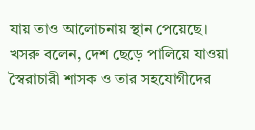যায় তাও আলোচনায় স্থান পেয়েছে।
খসরু বলেন, দেশ ছেড়ে পালিয়ে যাওয়া স্বৈরাচারী শাসক ও তার সহযোগীদের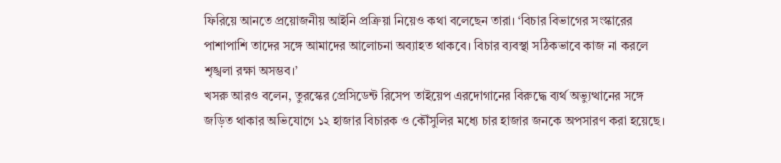ফিরিয়ে আনতে প্রয়োজনীয় আইনি প্রক্রিয়া নিয়েও কথা বলেছেন তারা। ‘বিচার বিভাগের সংস্কারের পাশাপাশি তাদের সঙ্গে আমাদের আলোচনা অব্যাহত থাকবে। বিচার ব্যবস্থা সঠিকভাবে কাজ না করলে শৃঙ্খলা রক্ষা অসম্ভব।’
খসরু আরও বলেন, তুরস্কের প্রেসিডেন্ট রিসেপ তাইয়েপ এরদোগানের বিরুদ্ধে ব্যর্থ অভ্যুত্থানের সঙ্গে জড়িত থাকার অভিযোগে ১২ হাজার বিচারক ও কৌঁসুলির মধ্যে চার হাজার জনকে অপসারণ করা হয়েছে।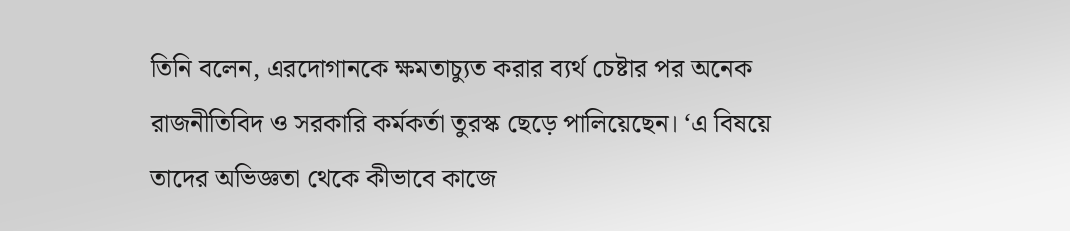তিনি বলেন, এরদোগানকে ক্ষমতাচ্যুত করার ব্যর্থ চেষ্টার পর অনেক রাজনীতিবিদ ও সরকারি কর্মকর্তা তুরস্ক ছেড়ে পালিয়েছেন। ‘এ বিষয়ে তাদের অভিজ্ঞতা থেকে কীভাবে কাজে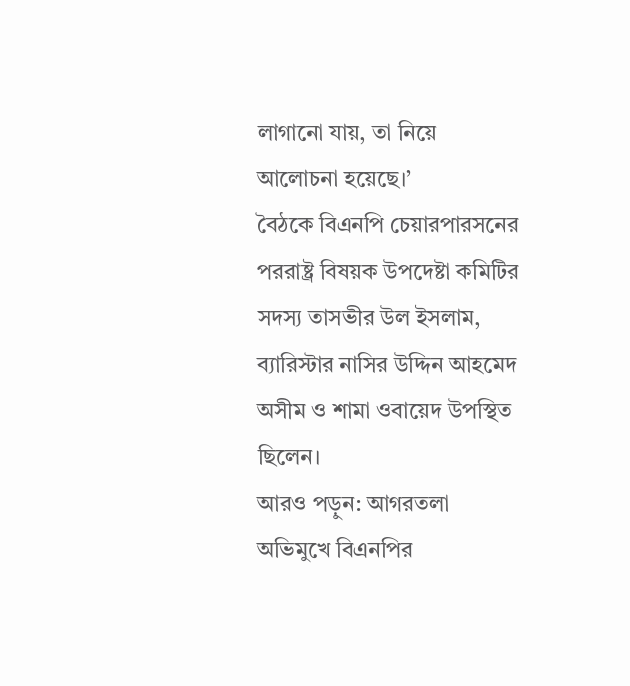লাগানো যায়, তা নিয়ে আলোচনা হয়েছে।’
বৈঠকে বিএনপি চেয়ারপারসনের পররাষ্ট্র বিষয়ক উপদেষ্টা কমিটির সদস্য তাসভীর উল ইসলাম, ব্যারিস্টার নাসির উদ্দিন আহমেদ অসীম ও শামা ওবায়েদ উপস্থিত ছিলেন।
আরও পড়ুন: আগরতলা অভিমুখে বিএনপির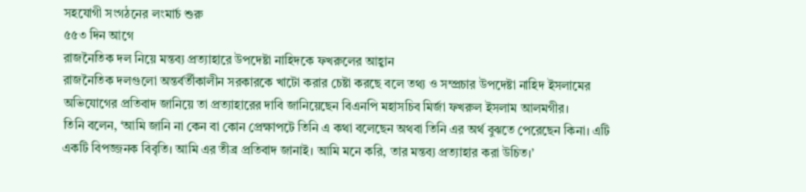সহযোগী সংগঠনের লংমার্চ শুরু
৫৫৩ দিন আগে
রাজনৈতিক দল নিয়ে মন্তব্য প্রত্যাহারে উপদেষ্টা নাহিদকে ফখরুলের আহ্বান
রাজনৈতিক দলগুলো অন্তর্বর্তীকালীন সরকারকে খাটো করার চেষ্টা করছে বলে তথ্য ও সম্প্রচার উপদেষ্টা নাহিদ ইসলামের অভিযোগের প্রতিবাদ জানিয়ে তা প্রত্যাহারের দাবি জানিয়েছেন বিএনপি মহাসচিব মির্জা ফখরুল ইসলাম আলমগীর।
তিনি বলেন, ‘আমি জানি না কেন বা কোন প্রেক্ষাপটে তিনি এ কথা বলেছেন অথবা তিনি এর অর্থ বুঝতে পেরেছেন কিনা। এটি একটি বিপজ্জনক বিবৃতি। আমি এর তীব্র প্রতিবাদ জানাই। আমি মনে করি, তার মন্তব্য প্রত্যাহার করা উচিত।’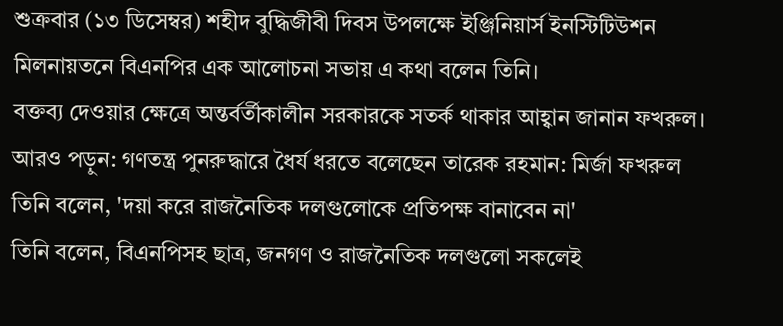শুক্রবার (১৩ ডিসেম্বর) শহীদ বুদ্ধিজীবী দিবস উপলক্ষে ইঞ্জিনিয়ার্স ইনস্টিটিউশন মিলনায়তনে বিএনপির এক আলোচনা সভায় এ কথা বলেন তিনি।
বক্তব্য দেওয়ার ক্ষেত্রে অন্তর্বর্তীকালীন সরকারকে সতর্ক থাকার আহ্বান জানান ফখরুল।
আরও পড়ুন: গণতন্ত্র পুনরুদ্ধারে ধৈর্য ধরতে বলেছেন তারেক রহমান: মির্জা ফখরুল
তিনি বলেন, 'দয়া করে রাজনৈতিক দলগুলোকে প্রতিপক্ষ বানাবেন না'
তিনি বলেন, বিএনপিসহ ছাত্র, জনগণ ও রাজনৈতিক দলগুলো সকলেই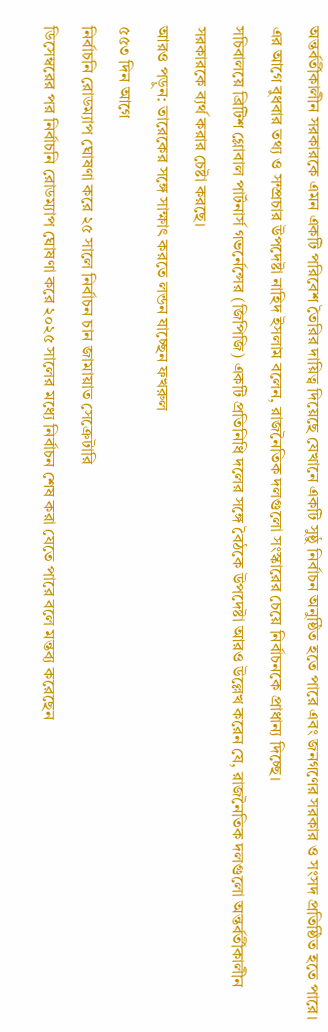অন্তর্বর্তীকালীন সরকারকে এমন একটি পরিবেশ তৈরির দায়িত্ব দিয়েছে যেখানে একটি সুষ্ঠু নির্বাচন অনুষ্ঠিত হতে পারে এবং জনগণের সরকার ও সংসদ প্রতিষ্ঠিত হতে পারে।
এর আগে বুধবার তথ্য ও সম্প্রচার উপদেষ্টা নাহিদ ইসলাম বলেন, রাজনৈতিক দলগুলো সংস্কারের চেয়ে নির্বাচনকে প্রাধান্য দিচ্ছে।
সচিবালয়ে ব্রিটিশ গ্লোবাল পার্টনার্স গভর্নেন্সের (জিপিজি) একটি প্রতিনিধি দলের সঙ্গে বৈঠকে উপদেষ্টা আরও উল্লেখ করেন যে, রাজনৈতিক দলগুলো অন্তর্বর্তীকালীন সরকারকে ব্যর্থ করার চেষ্টা করছে।
আরও পড়ুন: তারেকের সঙ্গে সাক্ষাৎ করতে লন্ডন যাচ্ছেন ফখরুল
৫৫৩ দিন আগে
নির্বাচনি রোডম্যাপ ঘোষণা করে ২৫ সালে নির্বাচন চান জামায়াত সেক্রেটারি
ডিসেম্বরের পর নির্বাচনি রোডম্যাপ ঘোষণা করে ২০২৫ সালের মধ্যে নির্বাচন শেষ করা যেতে পারে বলে মন্তব্য করেছেন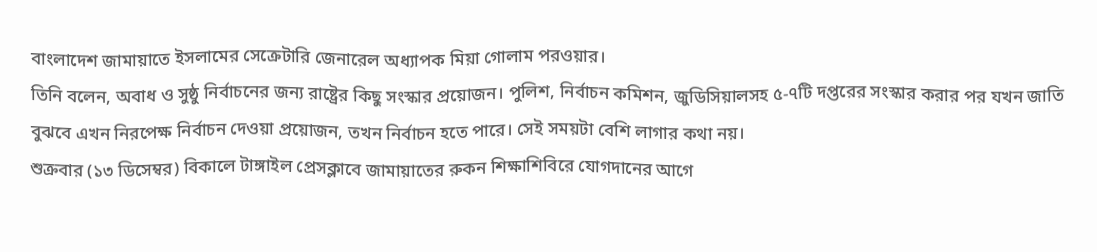বাংলাদেশ জামায়াতে ইসলামের সেক্রেটারি জেনারেল অধ্যাপক মিয়া গোলাম পরওয়ার।
তিনি বলেন, অবাধ ও সুষ্ঠু নির্বাচনের জন্য রাষ্ট্রের কিছু সংস্কার প্রয়োজন। পুলিশ, নির্বাচন কমিশন, জুডিসিয়ালসহ ৫-৭টি দপ্তরের সংস্কার করার পর যখন জাতি বুঝবে এখন নিরপেক্ষ নির্বাচন দেওয়া প্রয়োজন, তখন নির্বাচন হতে পারে। সেই সময়টা বেশি লাগার কথা নয়।
শুক্রবার (১৩ ডিসেম্বর) বিকালে টাঙ্গাইল প্রেসক্লাবে জামায়াতের রুকন শিক্ষাশিবিরে যোগদানের আগে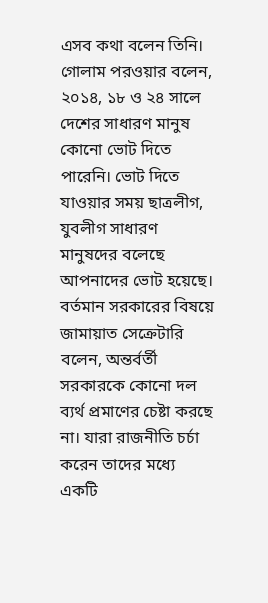এসব কথা বলেন তিনি।
গোলাম পরওয়ার বলেন, ২০১৪, ১৮ ও ২৪ সালে দেশের সাধারণ মানুষ কোনো ভোট দিতে পারেনি। ভোট দিতে যাওয়ার সময় ছাত্রলীগ, যুবলীগ সাধারণ মানুষদের বলেছে আপনাদের ভোট হয়েছে।
বর্তমান সরকারের বিষয়ে জামায়াত সেক্রেটারি বলেন, অন্তর্বর্তী সরকারকে কোনো দল ব্যর্থ প্রমাণের চেষ্টা করছে না। যারা রাজনীতি চর্চা করেন তাদের মধ্যে একটি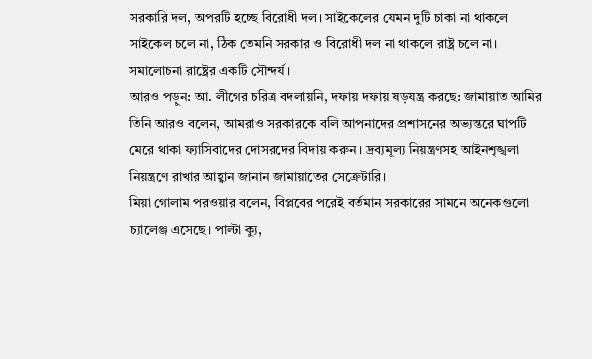সরকারি দল, অপরটি হচ্ছে বিরোধী দল। সাইকেলের যেমন দুটি চাকা না থাকলে সাইকেল চলে না, ঠিক তেমনি সরকার ও বিরোধী দল না থাকলে রাষ্ট্র চলে না। সমালোচনা রাষ্ট্রের একটি সৌন্দর্য।
আরও পড়ুন: আ. লীগের চরিত্র বদলায়নি, দফায় দফায় ষড়যন্ত্র করছে: জামায়াত আমির
তিনি আরও বলেন, আমরাও সরকারকে বলি আপনাদের প্রশাসনের অভ্যন্তরে ঘাপটি মেরে থাকা ফ্যাসিবাদের দোসরদের বিদায় করুন। দ্রব্যমূল্য নিয়ন্ত্রণসহ আইনশৃঙ্খলা নিয়ন্ত্রণে রাখার আহ্বান জানান জামায়াতের সেক্রেটারি।
মিয়া গোলাম পরওয়ার বলেন, বিপ্লবের পরেই বর্তমান সরকারের সামনে অনেকগুলো চ্যালেঞ্জ এসেছে। পাল্টা ক্যু,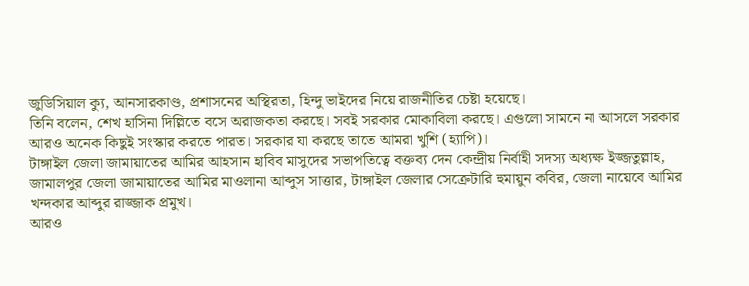জুডিসিয়াল ক্যু, আনসারকাণ্ড, প্রশাসনের অস্থিরতা, হিন্দু ভাইদের নিয়ে রাজনীতির চেষ্টা হয়েছে।
তিনি বলেন, শেখ হাসিনা দিল্লিতে বসে অরাজকতা করছে। সবই সরকার মোকাবিলা করছে। এগুলো সামনে না আসলে সরকার আরও অনেক কিছুই সংস্কার করতে পারত। সরকার যা করছে তাতে আমরা খুশি (হ্যাপি)।
টাঙ্গাইল জেলা জামায়াতের আমির আহসান হাবিব মাসুদের সভাপতিত্বে বক্তব্য দেন কেন্দ্রীয় নির্বাহী সদস্য অধ্যক্ষ ইজ্জতুল্লাহ, জামালপুর জেলা জামায়াতের আমির মাওলানা আব্দুস সাত্তার, টাঙ্গাইল জেলার সেক্রেটারি হুমায়ুন কবির, জেলা নায়েবে আমির খন্দকার আব্দুর রাজ্জাক প্রমুখ।
আরও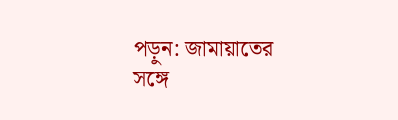পড়ুন: জামায়াতের সঙ্গে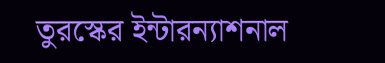তুরস্কের ইন্টারন্যাশনাল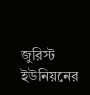জুরিস্ট ইউনিয়নের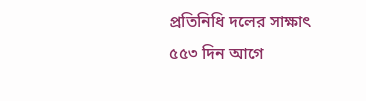প্রতিনিধি দলের সাক্ষাৎ
৫৫৩ দিন আগে